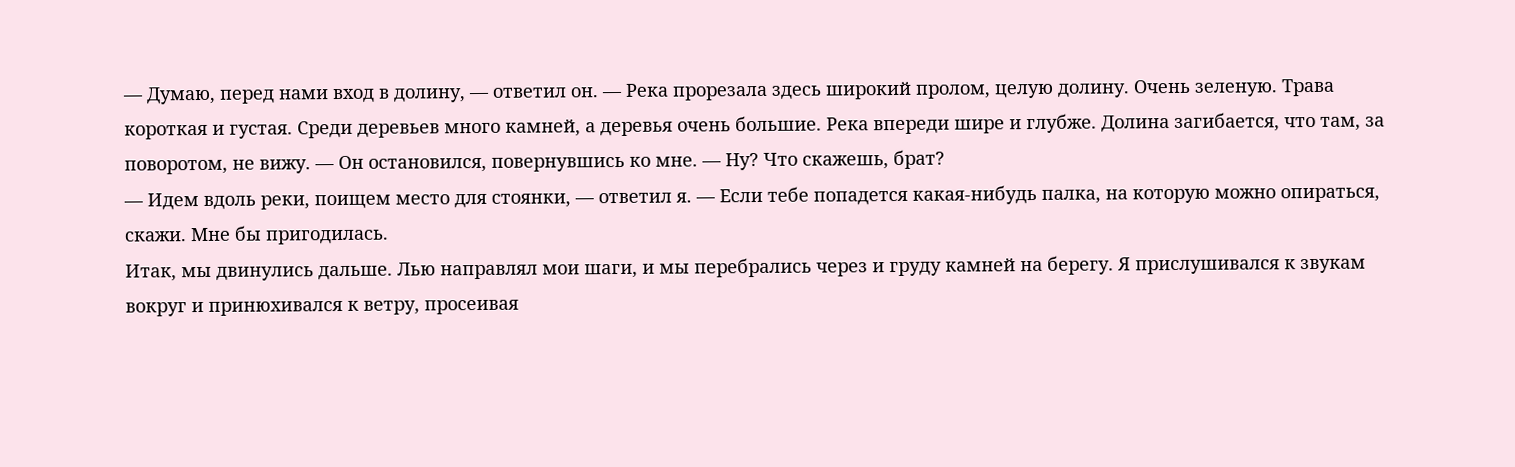— Думаю, перед нами вход в долину, — ответил он. — Река прорезала здесь широкий пролом, целую долину. Очень зеленую. Трава короткая и густая. Среди деревьев много камней, а деревья очень большие. Река впереди шире и глубже. Долина загибается, что там, за поворотом, не вижу. — Он остановился, повернувшись ко мне. — Ну? Что скажешь, брат?
— Идем вдоль реки, поищем место для стоянки, — ответил я. — Если тебе попадется какая-нибудь палка, на которую можно опираться, скажи. Мне бы пригодилась.
Итак, мы двинулись дальше. Лью направлял мои шаги, и мы перебрались через и груду камней на берегу. Я прислушивался к звукам вокруг и принюхивался к ветру, просеивая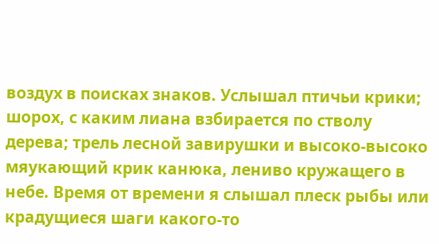воздух в поисках знаков. Услышал птичьи крики; шорох, с каким лиана взбирается по стволу дерева; трель лесной завирушки и высоко-высоко мяукающий крик канюка, лениво кружащего в небе. Время от времени я слышал плеск рыбы или крадущиеся шаги какого-то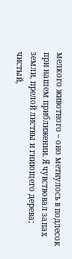мелкого животного – оно метнулось в подлесок при нашем приближении. Я чувствовал запах земли, прелой листвы и гниющего дерева; чистый,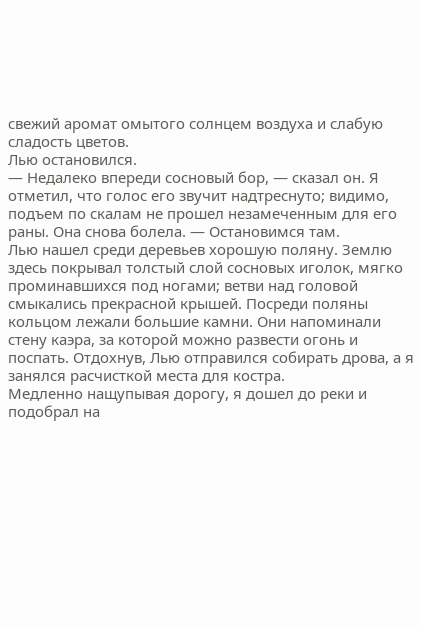свежий аромат омытого солнцем воздуха и слабую сладость цветов.
Лью остановился.
— Недалеко впереди сосновый бор, — сказал он. Я отметил, что голос его звучит надтреснуто; видимо, подъем по скалам не прошел незамеченным для его раны. Она снова болела. — Остановимся там.
Лью нашел среди деревьев хорошую поляну. Землю здесь покрывал толстый слой сосновых иголок, мягко проминавшихся под ногами; ветви над головой смыкались прекрасной крышей. Посреди поляны кольцом лежали большие камни. Они напоминали стену каэра, за которой можно развести огонь и поспать. Отдохнув, Лью отправился собирать дрова, а я занялся расчисткой места для костра.
Медленно нащупывая дорогу, я дошел до реки и подобрал на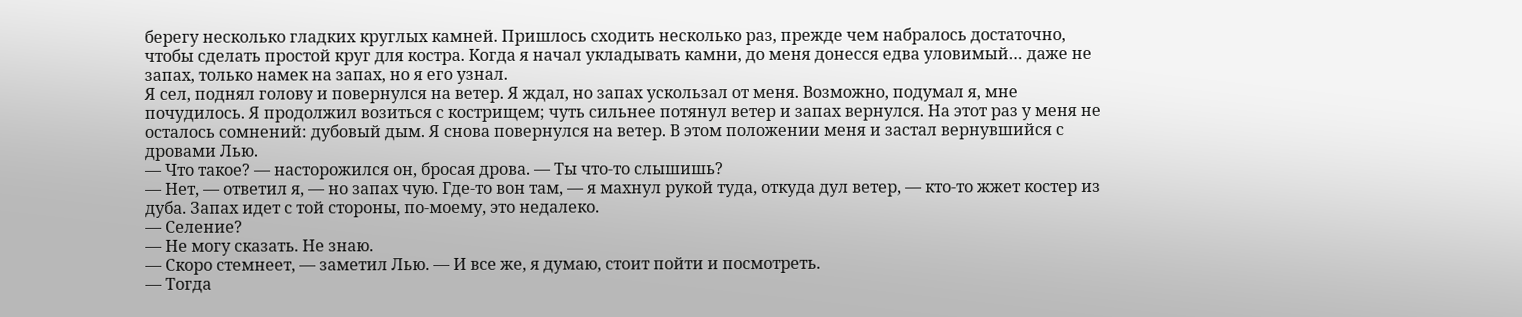берегу несколько гладких круглых камней. Пришлось сходить несколько раз, прежде чем набралось достаточно, чтобы сделать простой круг для костра. Когда я начал укладывать камни, до меня донесся едва уловимый… даже не запах, только намек на запах, но я его узнал.
Я сел, поднял голову и повернулся на ветер. Я ждал, но запах ускользал от меня. Возможно, подумал я, мне почудилось. Я продолжил возиться с кострищем; чуть сильнее потянул ветер и запах вернулся. На этот раз у меня не осталось сомнений: дубовый дым. Я снова повернулся на ветер. В этом положении меня и застал вернувшийся с дровами Лью.
— Что такое? — насторожился он, бросая дрова. — Ты что-то слышишь?
— Нет, — ответил я, — но запах чую. Где-то вон там, — я махнул рукой туда, откуда дул ветер, — кто-то жжет костер из дуба. Запах идет с той стороны, по-моему, это недалеко.
— Селение?
— Не могу сказать. Не знаю.
— Скоро стемнеет, — заметил Лью. — И все же, я думаю, стоит пойти и посмотреть.
— Тогда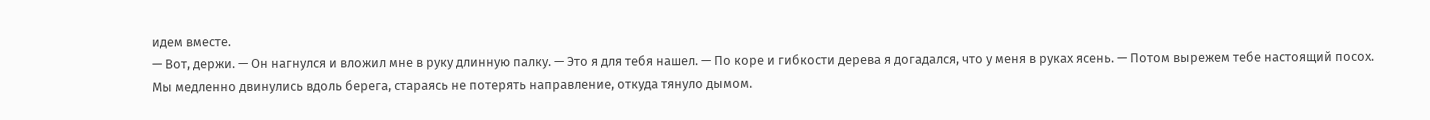идем вместе.
— Вот, держи. — Он нагнулся и вложил мне в руку длинную палку. — Это я для тебя нашел. — По коре и гибкости дерева я догадался, что у меня в руках ясень. — Потом вырежем тебе настоящий посох.
Мы медленно двинулись вдоль берега, стараясь не потерять направление, откуда тянуло дымом.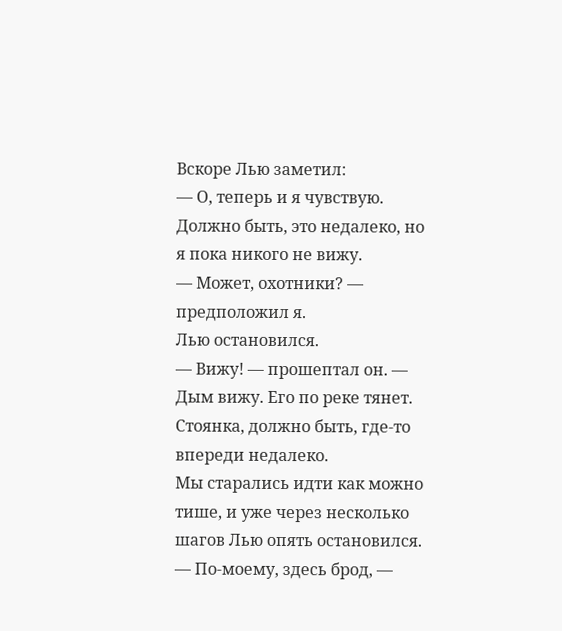Вскоре Лью заметил:
— О, теперь и я чувствую. Должно быть, это недалеко, но я пока никого не вижу.
— Может, охотники? — предположил я.
Лью остановился.
— Вижу! — прошептал он. — Дым вижу. Его по реке тянет. Стоянка, должно быть, где-то впереди недалеко.
Мы старались идти как можно тише, и уже через несколько шагов Лью опять остановился.
— По-моему, здесь брод, —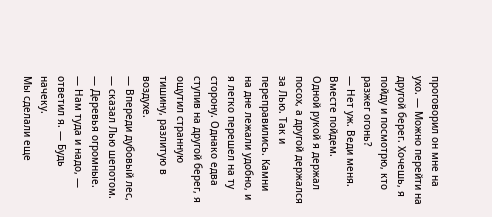проговорил он мне на ухо. — Можно перейти на другой берег. Хочешь, я пойду и посмотрю, кто разжег огонь?
— Нет уж. Веди меня. Вместе пойдем.
Одной рукой я держал посох, а другой держался за Лью. Так и переправились. Камни на дне лежали удобно, и я легко перешел на ту сторону. Однако едва ступив на другой берег, я ощутил странную тишину, разлитую в воздухе.
— Впереди дубовый лес, — сказал Лью шепотом. — Деревья огромные.
— Нам туда и надо, — ответил я. — Будь начеку.
Мы сделали еще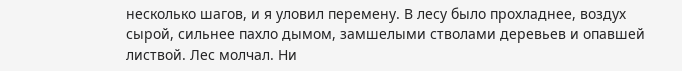несколько шагов, и я уловил перемену. В лесу было прохладнее, воздух сырой, сильнее пахло дымом, замшелыми стволами деревьев и опавшей листвой. Лес молчал. Ни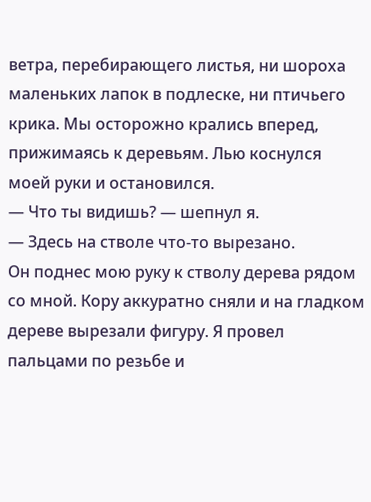ветра, перебирающего листья, ни шороха маленьких лапок в подлеске, ни птичьего крика. Мы осторожно крались вперед, прижимаясь к деревьям. Лью коснулся моей руки и остановился.
— Что ты видишь? — шепнул я.
— Здесь на стволе что-то вырезано.
Он поднес мою руку к стволу дерева рядом со мной. Кору аккуратно сняли и на гладком дереве вырезали фигуру. Я провел пальцами по резьбе и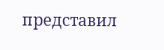представил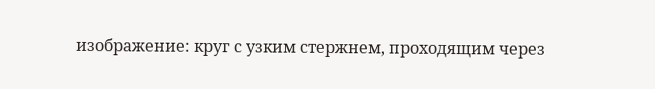изображение: круг с узким стержнем, проходящим через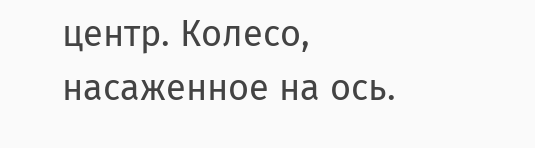центр. Колесо, насаженное на ось.